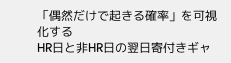「偶然だけで起きる確率」を可視化する
HR日と非HR日の翌日寄付きギャ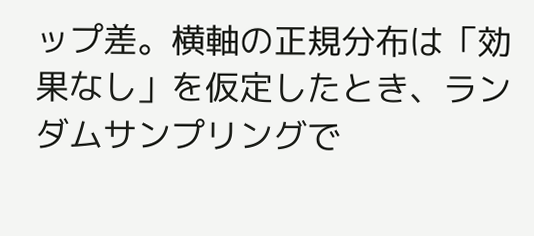ップ差。横軸の正規分布は「効果なし」を仮定したとき、ランダムサンプリングで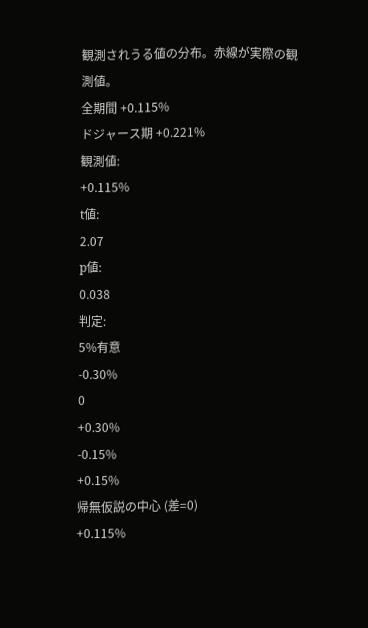観測されうる値の分布。赤線が実際の観測値。
全期間 +0.115%
ドジャース期 +0.221%
観測値:
+0.115%
t値:
2.07
p値:
0.038
判定:
5%有意
-0.30%
0
+0.30%
-0.15%
+0.15%
帰無仮説の中心 (差=0)
+0.115%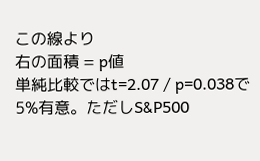この線より
右の面積 = p値
単純比較ではt=2.07 / p=0.038で5%有意。ただしS&P500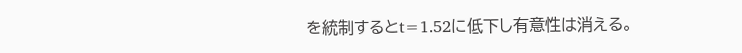を統制するとt=1.52に低下し有意性は消える。